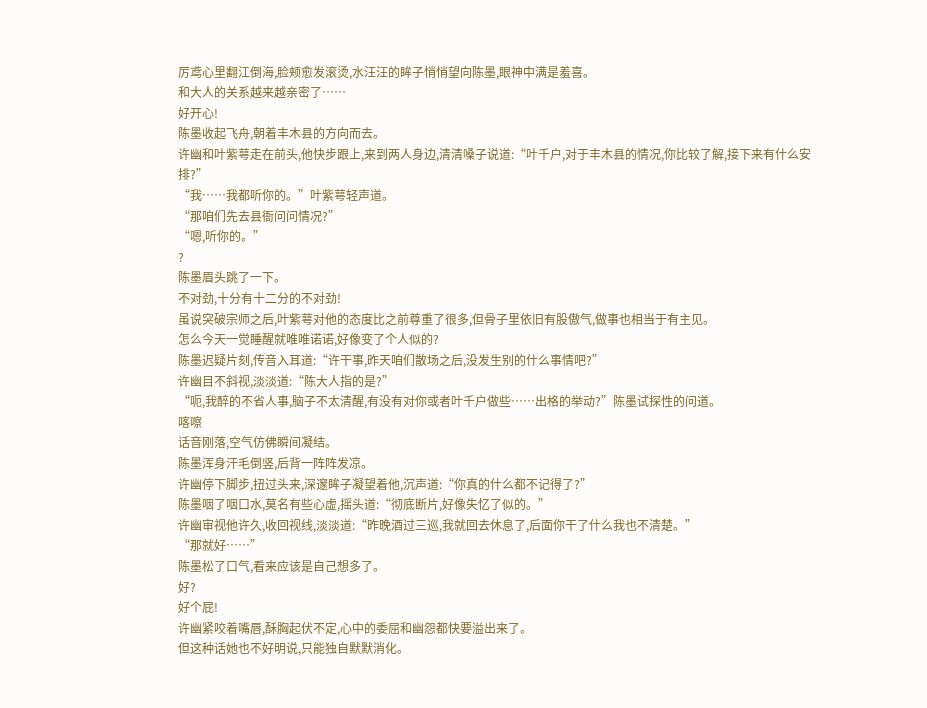厉鸢心里翻江倒海,脸颊愈发滚烫,水汪汪的眸子悄悄望向陈墨,眼神中满是羞喜。
和大人的关系越来越亲密了……
好开心!
陈墨收起飞舟,朝着丰木县的方向而去。
许幽和叶紫萼走在前头,他快步跟上,来到两人身边,清清嗓子说道:“叶千户,对于丰木县的情况,你比较了解,接下来有什么安排?”
“我……我都听你的。”叶紫萼轻声道。
“那咱们先去县衙问问情况?”
“嗯,听你的。”
?
陈墨眉头跳了一下。
不对劲,十分有十二分的不对劲!
虽说突破宗师之后,叶紫萼对他的态度比之前尊重了很多,但骨子里依旧有股傲气,做事也相当于有主见。
怎么今天一觉睡醒就唯唯诺诺,好像变了个人似的?
陈墨迟疑片刻,传音入耳道:“许干事,昨天咱们散场之后,没发生别的什么事情吧?”
许幽目不斜视,淡淡道:“陈大人指的是?”
“呃,我醉的不省人事,脑子不太清醒,有没有对你或者叶千户做些……出格的举动?”陈墨试探性的问道。
喀嚓
话音刚落,空气仿佛瞬间凝结。
陈墨浑身汗毛倒竖,后背一阵阵发凉。
许幽停下脚步,扭过头来,深邃眸子凝望着他,沉声道:“你真的什么都不记得了?”
陈墨咽了咽口水,莫名有些心虚,摇头道:“彻底断片,好像失忆了似的。”
许幽审视他许久,收回视线,淡淡道:“昨晚酒过三巡,我就回去休息了,后面你干了什么我也不清楚。”
“那就好……”
陈墨松了口气,看来应该是自己想多了。
好?
好个屁!
许幽紧咬着嘴唇,酥胸起伏不定,心中的委屈和幽怨都快要溢出来了。
但这种话她也不好明说,只能独自默默消化。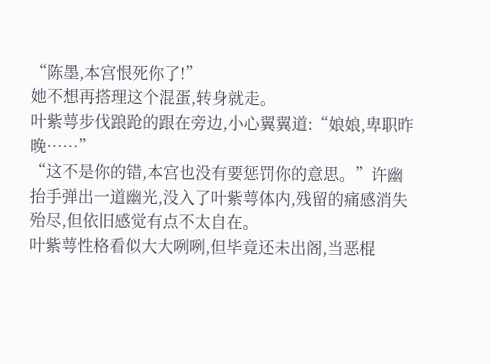“陈墨,本宫恨死你了!”
她不想再搭理这个混蛋,转身就走。
叶紫萼步伐踉跄的跟在旁边,小心翼翼道:“娘娘,卑职昨晚……”
“这不是你的错,本宫也没有要惩罚你的意思。”许幽抬手弹出一道幽光,没入了叶紫萼体内,残留的痛感消失殆尽,但依旧感觉有点不太自在。
叶紫萼性格看似大大咧咧,但毕竟还未出阁,当恶棍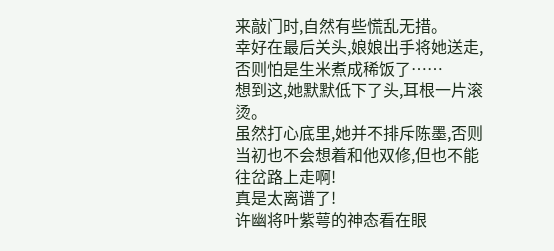来敲门时,自然有些慌乱无措。
幸好在最后关头,娘娘出手将她送走,否则怕是生米煮成稀饭了……
想到这,她默默低下了头,耳根一片滚烫。
虽然打心底里,她并不排斥陈墨,否则当初也不会想着和他双修,但也不能往岔路上走啊!
真是太离谱了!
许幽将叶紫萼的神态看在眼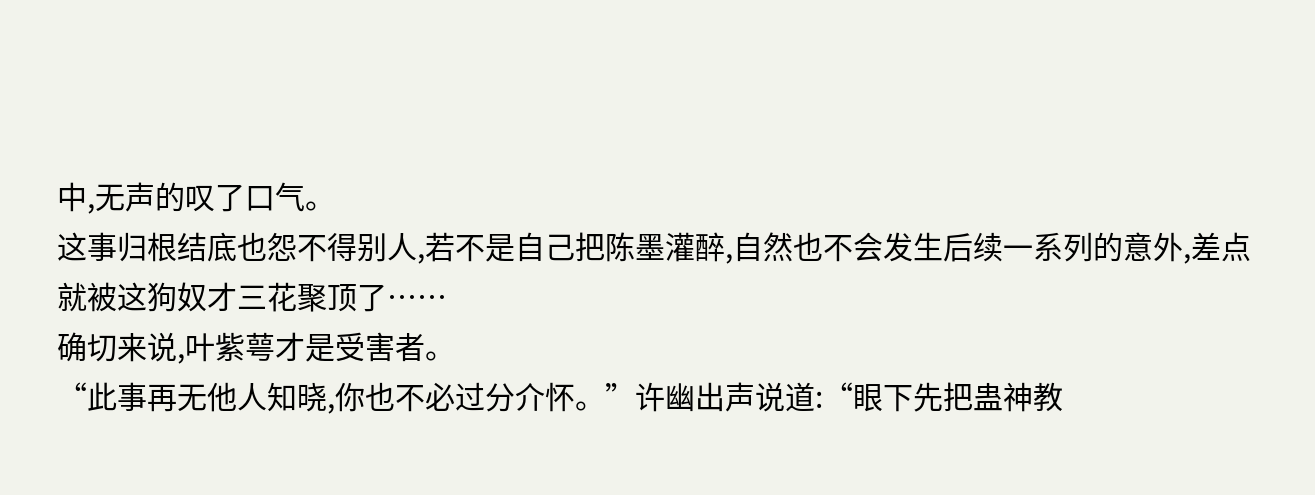中,无声的叹了口气。
这事归根结底也怨不得别人,若不是自己把陈墨灌醉,自然也不会发生后续一系列的意外,差点就被这狗奴才三花聚顶了……
确切来说,叶紫萼才是受害者。
“此事再无他人知晓,你也不必过分介怀。”许幽出声说道:“眼下先把蛊神教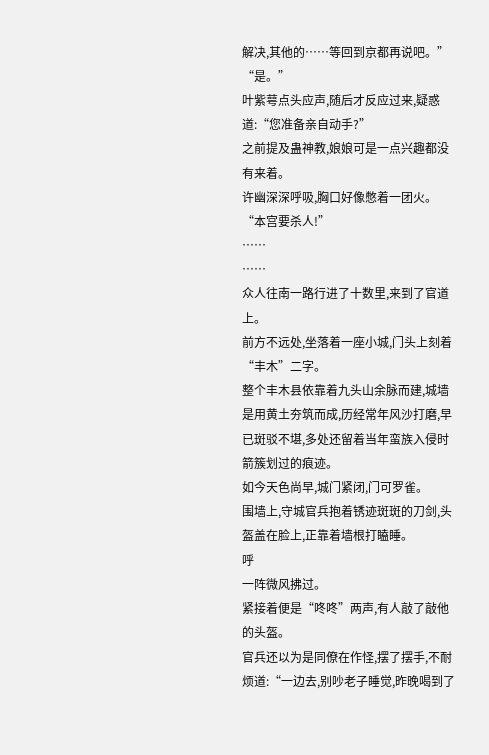解决,其他的……等回到京都再说吧。”
“是。”
叶紫萼点头应声,随后才反应过来,疑惑道:“您准备亲自动手?”
之前提及蛊神教,娘娘可是一点兴趣都没有来着。
许幽深深呼吸,胸口好像憋着一团火。
“本宫要杀人!”
……
……
众人往南一路行进了十数里,来到了官道上。
前方不远处,坐落着一座小城,门头上刻着“丰木”二字。
整个丰木县依靠着九头山余脉而建,城墙是用黄土夯筑而成,历经常年风沙打磨,早已斑驳不堪,多处还留着当年蛮族入侵时箭簇划过的痕迹。
如今天色尚早,城门紧闭,门可罗雀。
围墙上,守城官兵抱着锈迹斑斑的刀剑,头盔盖在脸上,正靠着墙根打瞌睡。
呼
一阵微风拂过。
紧接着便是“咚咚”两声,有人敲了敲他的头盔。
官兵还以为是同僚在作怪,摆了摆手,不耐烦道:“一边去,别吵老子睡觉,昨晚喝到了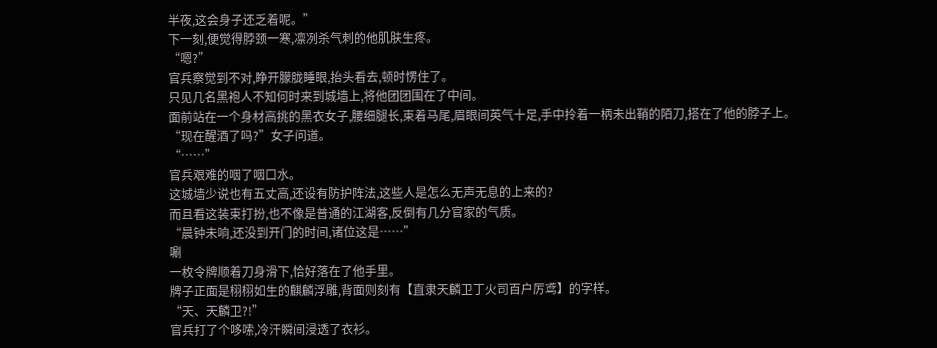半夜,这会身子还乏着呢。”
下一刻,便觉得脖颈一寒,凛冽杀气刺的他肌肤生疼。
“嗯?”
官兵察觉到不对,睁开朦胧睡眼,抬头看去,顿时愣住了。
只见几名黑袍人不知何时来到城墙上,将他团团围在了中间。
面前站在一个身材高挑的黑衣女子,腰细腿长,束着马尾,眉眼间英气十足,手中拎着一柄未出鞘的陌刀,搭在了他的脖子上。
“现在醒酒了吗?”女子问道。
“……”
官兵艰难的咽了咽口水。
这城墙少说也有五丈高,还设有防护阵法,这些人是怎么无声无息的上来的?
而且看这装束打扮,也不像是普通的江湖客,反倒有几分官家的气质。
“晨钟未响,还没到开门的时间,诸位这是……”
唰
一枚令牌顺着刀身滑下,恰好落在了他手里。
牌子正面是栩栩如生的麒麟浮雕,背面则刻有【直隶天麟卫丁火司百户厉鸢】的字样。
“天、天麟卫?!”
官兵打了个哆嗦,冷汗瞬间浸透了衣衫。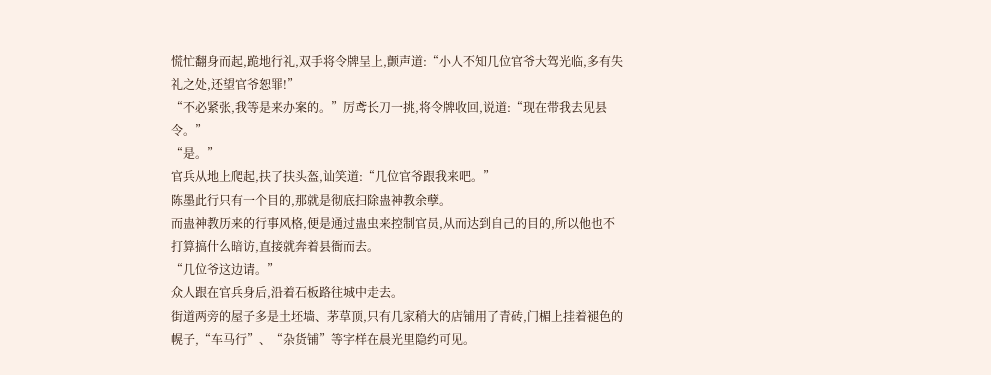慌忙翻身而起,跪地行礼,双手将令牌呈上,颤声道:“小人不知几位官爷大驾光临,多有失礼之处,还望官爷恕罪!”
“不必紧张,我等是来办案的。”厉鸢长刀一挑,将令牌收回,说道:“现在带我去见县令。”
“是。”
官兵从地上爬起,扶了扶头盔,讪笑道:“几位官爷跟我来吧。”
陈墨此行只有一个目的,那就是彻底扫除蛊神教余孽。
而蛊神教历来的行事风格,便是通过蛊虫来控制官员,从而达到自己的目的,所以他也不打算搞什么暗访,直接就奔着县衙而去。
“几位爷这边请。”
众人跟在官兵身后,沿着石板路往城中走去。
街道两旁的屋子多是土坯墙、茅草顶,只有几家稍大的店铺用了青砖,门楣上挂着褪色的幌子,“车马行”、“杂货铺”等字样在晨光里隐约可见。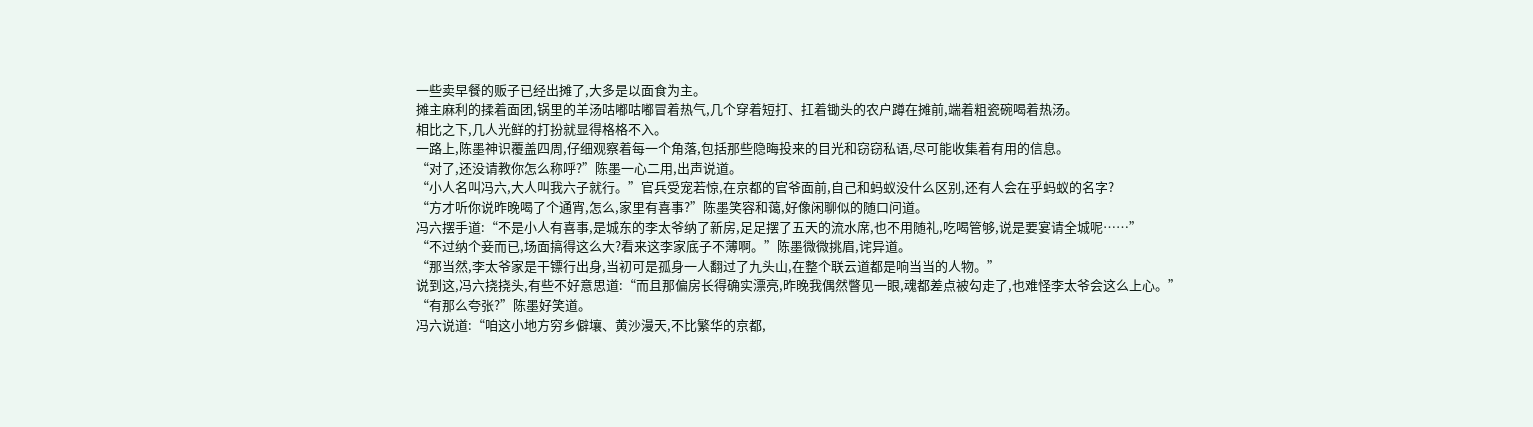一些卖早餐的贩子已经出摊了,大多是以面食为主。
摊主麻利的揉着面团,锅里的羊汤咕嘟咕嘟冒着热气,几个穿着短打、扛着锄头的农户蹲在摊前,端着粗瓷碗喝着热汤。
相比之下,几人光鲜的打扮就显得格格不入。
一路上,陈墨神识覆盖四周,仔细观察着每一个角落,包括那些隐晦投来的目光和窃窃私语,尽可能收集着有用的信息。
“对了,还没请教你怎么称呼?”陈墨一心二用,出声说道。
“小人名叫冯六,大人叫我六子就行。”官兵受宠若惊,在京都的官爷面前,自己和蚂蚁没什么区别,还有人会在乎蚂蚁的名字?
“方才听你说昨晚喝了个通宵,怎么,家里有喜事?”陈墨笑容和蔼,好像闲聊似的随口问道。
冯六摆手道:“不是小人有喜事,是城东的李太爷纳了新房,足足摆了五天的流水席,也不用随礼,吃喝管够,说是要宴请全城呢……”
“不过纳个妾而已,场面搞得这么大?看来这李家底子不薄啊。”陈墨微微挑眉,诧异道。
“那当然,李太爷家是干镖行出身,当初可是孤身一人翻过了九头山,在整个联云道都是响当当的人物。”
说到这,冯六挠挠头,有些不好意思道:“而且那偏房长得确实漂亮,昨晚我偶然瞥见一眼,魂都差点被勾走了,也难怪李太爷会这么上心。”
“有那么夸张?”陈墨好笑道。
冯六说道:“咱这小地方穷乡僻壤、黄沙漫天,不比繁华的京都,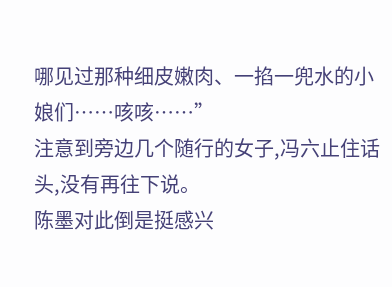哪见过那种细皮嫩肉、一掐一兜水的小娘们……咳咳……”
注意到旁边几个随行的女子,冯六止住话头,没有再往下说。
陈墨对此倒是挺感兴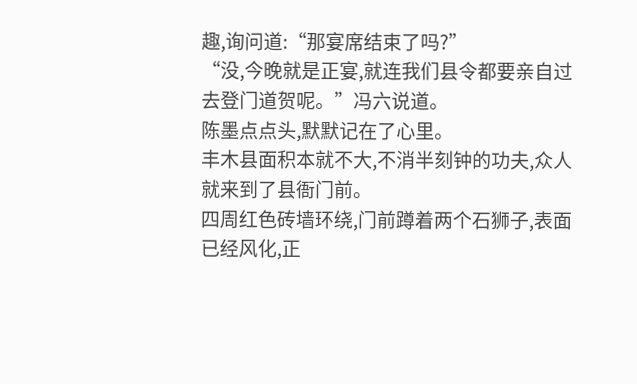趣,询问道:“那宴席结束了吗?”
“没,今晚就是正宴,就连我们县令都要亲自过去登门道贺呢。”冯六说道。
陈墨点点头,默默记在了心里。
丰木县面积本就不大,不消半刻钟的功夫,众人就来到了县衙门前。
四周红色砖墙环绕,门前蹲着两个石狮子,表面已经风化,正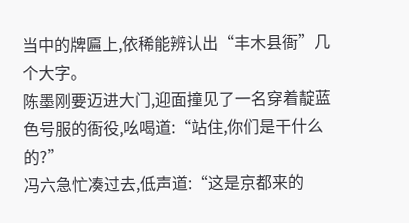当中的牌匾上,依稀能辨认出“丰木县衙”几个大字。
陈墨刚要迈进大门,迎面撞见了一名穿着靛蓝色号服的衙役,吆喝道:“站住,你们是干什么的?”
冯六急忙凑过去,低声道:“这是京都来的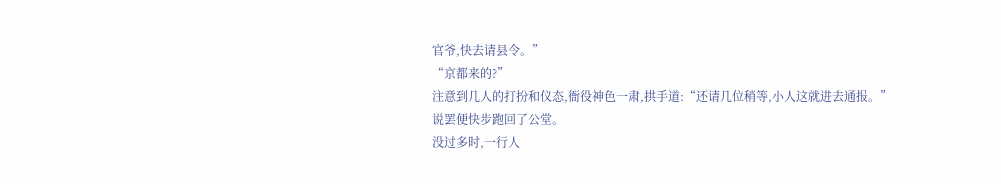官爷,快去请县令。”
“京都来的?”
注意到几人的打扮和仪态,衙役神色一肃,拱手道:“还请几位稍等,小人这就进去通报。”
说罢便快步跑回了公堂。
没过多时,一行人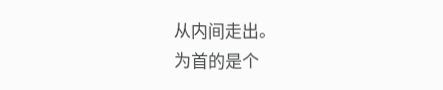从内间走出。
为首的是个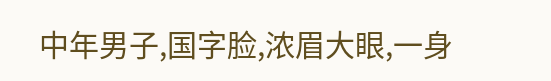中年男子,国字脸,浓眉大眼,一身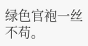绿色官袍一丝不苟。